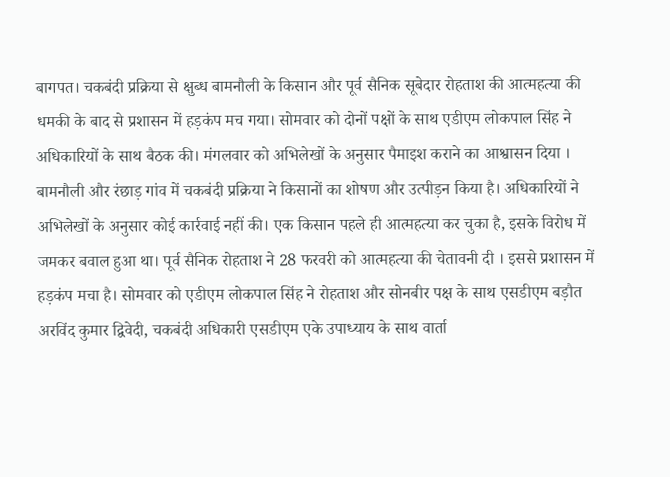बागपत। चकबंदी प्रक्रिया से क्षुब्ध बामनौली के किसान और पूर्व सैनिक सूबेदार रोहताश की आत्महत्या की धमकी के बाद से प्रशासन में हड़कंप मच गया। सोमवार को दोनों पक्षों के साथ एडीएम लोकपाल सिंह ने अधिकारियों के साथ बैठक की। मंगलवार को अभिलेखों के अनुसार पैमाइश कराने का आश्वासन दिया ।
बामनौली और रंछाड़ गांव में चकबंदी प्रक्रिया ने किसानों का शोषण और उत्पीड़न किया है। अधिकारियों ने अभिलेखों के अनुसार कोई कार्रवाई नहीं की। एक किसान पहले ही आत्महत्या कर चुका है, इसके विरोध में जमकर बवाल हुआ था। पूर्व सैनिक रोहताश ने 28 फरवरी को आत्महत्या की चेतावनी दी । इससे प्रशासन में हड़कंप मचा है। सोमवार को एडीएम लोकपाल सिंह ने रोहताश और सोनबीर पक्ष के साथ एसडीएम बड़ौत अरविंद कुमार द्विवेदी, चकबंदी अधिकारी एसडीएम एके उपाध्याय के साथ वार्ता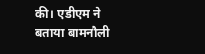की। एडीएम ने बताया बामनौली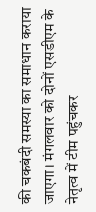की चकबंदी समस्या का समाधान कराया जाएगा। मंगलवार को दोनों एसडीएम के नेतृत्व में टीम पहुंचकर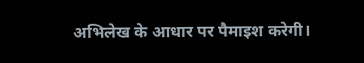अभिलेख के आधार पर पैमाइश करेगी।